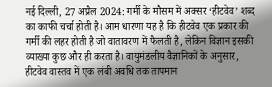नई दिल्ली, 27 अप्रैल 2024: गर्मी के मौसम में अक्सर ‘हीटवेव’ शब्द का काफी चर्चा होती है। आम धारणा यह है कि हीटवेव एक प्रकार की गर्मी की लहर होती है जो वातावरण में फैलती है, लेकिन विज्ञान इसकी व्याख्या कुछ और ही करता है। वायुमंडलीय वैज्ञानिकों के अनुसार, हीटवेव वास्तव में एक लंबी अवधि तक तापमान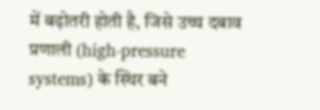में बढ़ोतरी होती है, जिसे उच्च दबाव प्रणाली (high-pressure systems) के स्थिर बने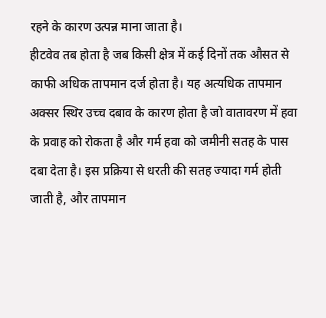रहने के कारण उत्पन्न माना जाता है।
हीटवेव तब होता है जब किसी क्षेत्र में कई दिनों तक औसत से काफी अधिक तापमान दर्ज होता है। यह अत्यधिक तापमान अक्सर स्थिर उच्च दबाव के कारण होता है जो वातावरण में हवा के प्रवाह को रोकता है और गर्म हवा को जमीनी सतह के पास दबा देता है। इस प्रक्रिया से धरती की सतह ज्यादा गर्म होती जाती है, और तापमान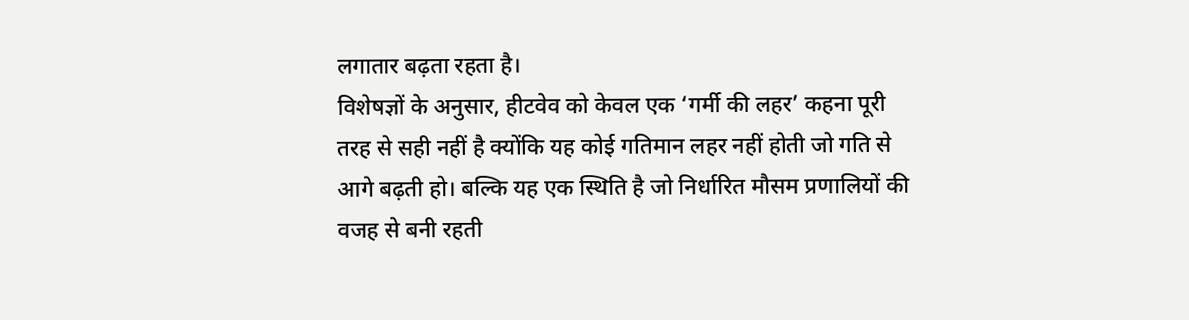लगातार बढ़ता रहता है।
विशेषज्ञों के अनुसार, हीटवेव को केवल एक ‘गर्मी की लहर’ कहना पूरी तरह से सही नहीं है क्योंकि यह कोई गतिमान लहर नहीं होती जो गति से आगे बढ़ती हो। बल्कि यह एक स्थिति है जो निर्धारित मौसम प्रणालियों की वजह से बनी रहती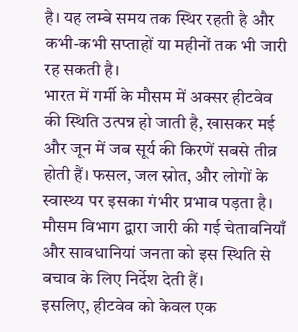है। यह लम्बे समय तक स्थिर रहती है और कभी-कभी सप्ताहों या महीनों तक भी जारी रह सकती है।
भारत में गर्मी के मौसम में अक्सर हीटवेव की स्थिति उत्पन्न हो जाती है, खासकर मई और जून में जब सूर्य की किरणें सबसे तीव्र होती हैं। फसल, जल स्रोत, और लोगों के स्वास्थ्य पर इसका गंभीर प्रभाव पड़ता है। मौसम विभाग द्वारा जारी की गई चेतावनियाँ और सावधानियां जनता को इस स्थिति से बचाव के लिए निर्देश देती हैं।
इसलिए, हीटवेव को केवल एक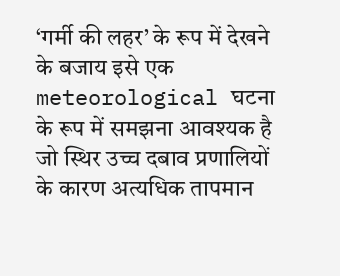‘गर्मी की लहर’ के रूप में देखने के बजाय इसे एक meteorological घटना के रूप में समझना आवश्यक है जो स्थिर उच्च दबाव प्रणालियों के कारण अत्यधिक तापमान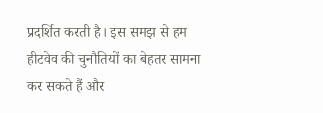प्रदर्शित करती है। इस समझ से हम हीटवेव की चुनौतियों का बेहतर सामना कर सकते हैं और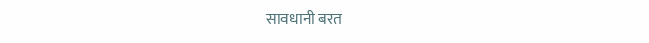सावधानी बरत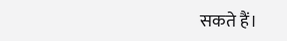सकते हैं।